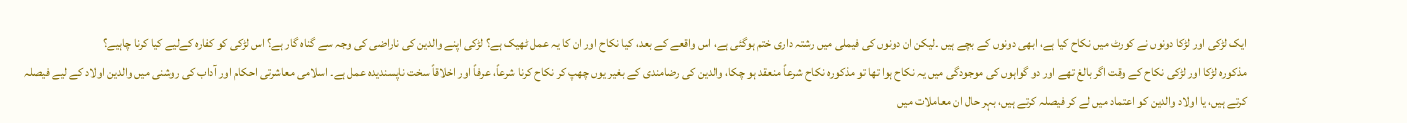ایک لڑکی اور لڑکا دونوں نے کورٹ میں نکاح کیا ہے، ابھی دونوں کے بچے ہیں ۔لیکن ان دونوں کی فیملی میں رشتہ داری ختم ہوگئی ہے، اس واقعے کے بعد، کیا نکاح اور ان کا یہ عمل ٹھیک ہے؟ لڑکی اپنے والدین کی ناراضی کی وجہ سے گناہ گار ہے؟ اس لڑکی کو کفارہ کےلیے کیا کرنا چاہیے؟
مذکورہ لڑکا اور لڑکی نکاح کے وقت اگر بالغ تھے اور دو گواہوں کی موجودگی میں یہ نکاح ہوا تھا تو مذکورہ نکاح شرعاً منعقد ہو چکا، والدین کی رضامندی کے بغیر یوں چھپ کر نکاح کرنا شرعاً، عرفاً اور اخلاقاً سخت ناپسندیدہ عمل ہے۔ اسلامی معاشرتی احکام اور آداب کی روشنی میں والدین اولاد کے لیے فیصلہ کرتے ہیں، یا اولاد والدین کو اعتماد میں لے کر فیصلہ کرتے ہیں، بہر حال ان معاملات میں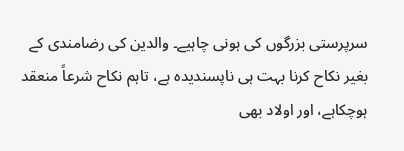سرپرستی بزرگوں کی ہونی چاہیے۔ والدین کی رضامندی کے بغیر نکاح کرنا بہت ہی ناپسندیدہ ہے، تاہم نکاح شرعاً منعقد ہوچکاہے، اور اولاد بھی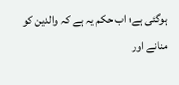ہوگئی ہے؛ اب حکم یہ ہے کہ والدین کو منانے اور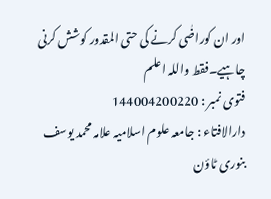اور ان کوراضٰی کرنے کی حتی المقدور کوشش کرنی چاہیے۔فقط واللہ اعلم
فتوی نمبر : 144004200220
دارالافتاء : جامعہ علوم اسلامیہ علامہ محمد یوسف بنوری ٹاؤن